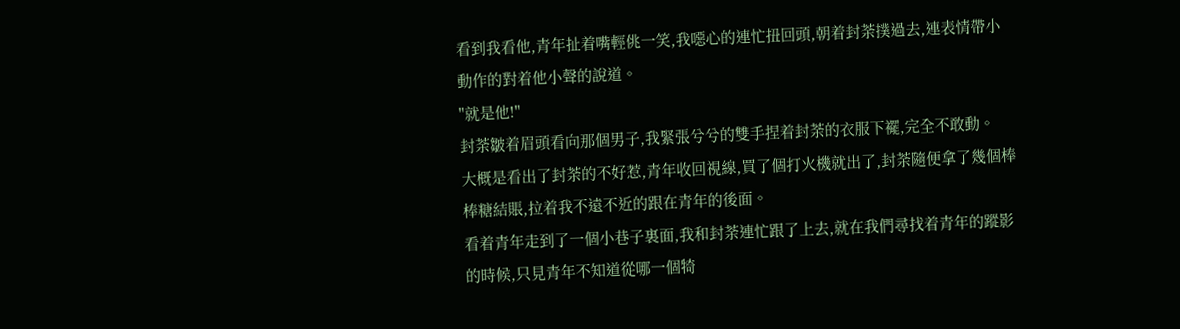看到我看他,青年扯着嘴輕佻一笑,我噁心的連忙扭回頭,朝着封荼撲過去,連表情帶小動作的對着他小聲的說道。
"就是他!"
封荼皺着眉頭看向那個男子,我緊張兮兮的雙手捏着封荼的衣服下襬,完全不敢動。
大概是看出了封荼的不好惹,青年收回視線,買了個打火機就出了,封荼隨便拿了幾個棒棒糖結賬,拉着我不遠不近的跟在青年的後面。
看着青年走到了一個小巷子裏面,我和封荼連忙跟了上去,就在我們尋找着青年的蹤影的時候,只見青年不知道從哪一個犄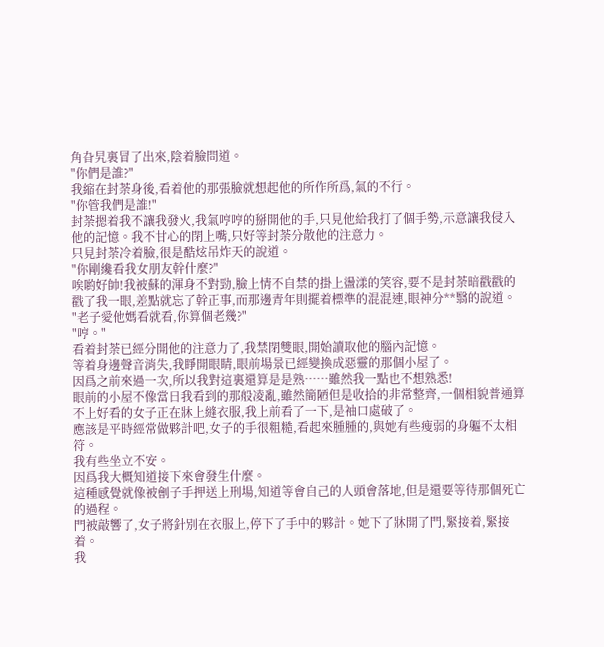角旮旯裏冒了出來,陰着臉問道。
"你們是誰?"
我縮在封荼身後,看着他的那張臉就想起他的所作所爲,氣的不行。
"你管我們是誰!"
封荼摁着我不讓我發火,我氣哼哼的掰開他的手,只見他給我打了個手勢,示意讓我侵入他的記憶。我不甘心的閉上嘴,只好等封荼分散他的注意力。
只見封荼冷着臉,很是酷炫吊炸天的說道。
"你剛纔看我女朋友幹什麼?"
唉喲好帥!我被蘇的渾身不對勁,臉上情不自禁的掛上盪漾的笑容,要不是封荼暗戳戳的戳了我一眼,差點就忘了幹正事,而那邊青年則擺着標準的混混連,眼神分**翳的說道。
"老子愛他媽看就看,你算個老幾?"
"哼。"
看着封荼已經分開他的注意力了,我禁閉雙眼,開始讀取他的腦內記憶。
等着身邊聲音消失,我睜開眼睛,眼前場景已經變換成惡靈的那個小屋了。
因爲之前來過一次,所以我對這裏還算是是熟……雖然我一點也不想熟悉!
眼前的小屋不像當日我看到的那般凌亂,雖然簡陋但是收拾的非常整齊,一個相貌普通算不上好看的女子正在牀上縫衣服,我上前看了一下,是袖口處破了。
應該是平時經常做夥計吧,女子的手很粗糙,看起來腫腫的,與她有些瘦弱的身軀不太相符。
我有些坐立不安。
因爲我大概知道接下來會發生什麼。
這種感覺就像被劊子手押送上刑場,知道等會自己的人頭會落地,但是還要等待那個死亡的過程。
門被敲響了,女子將針別在衣服上,停下了手中的夥計。她下了牀開了門,緊接着,緊接着。
我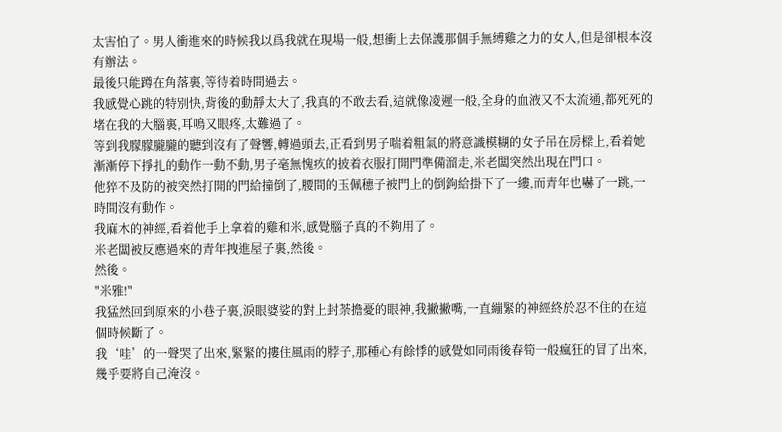太害怕了。男人衝進來的時候我以爲我就在現場一般,想衝上去保護那個手無縛雞之力的女人,但是卻根本沒有辦法。
最後只能蹲在角落裏,等待着時間過去。
我感覺心跳的特別快,背後的動靜太大了,我真的不敢去看,這就像凌遲一般,全身的血液又不太流通,都死死的堵在我的大腦裏,耳鳴又眼疼,太難過了。
等到我朦朦朧朧的聽到沒有了聲響,轉過頭去,正看到男子喘着粗氣的將意識模糊的女子吊在房樑上,看着她漸漸停下掙扎的動作一動不動,男子毫無愧疚的披着衣服打開門準備溜走,米老闆突然出現在門口。
他猝不及防的被突然打開的門給撞倒了,腰間的玉佩穗子被門上的倒鉤給掛下了一縷,而青年也嚇了一跳,一時間沒有動作。
我麻木的神經,看着他手上拿着的雞和米,感覺腦子真的不夠用了。
米老闆被反應過來的青年拽進屋子裏,然後。
然後。
"米雅!"
我猛然回到原來的小巷子裏,淚眼婆娑的對上封荼擔憂的眼神,我撇撇嘴,一直繃緊的神經終於忍不住的在這個時候斷了。
我‘哇’的一聲哭了出來,緊緊的摟住風雨的脖子,那種心有餘悸的感覺如同雨後春筍一般瘋狂的冒了出來,幾乎要將自己淹沒。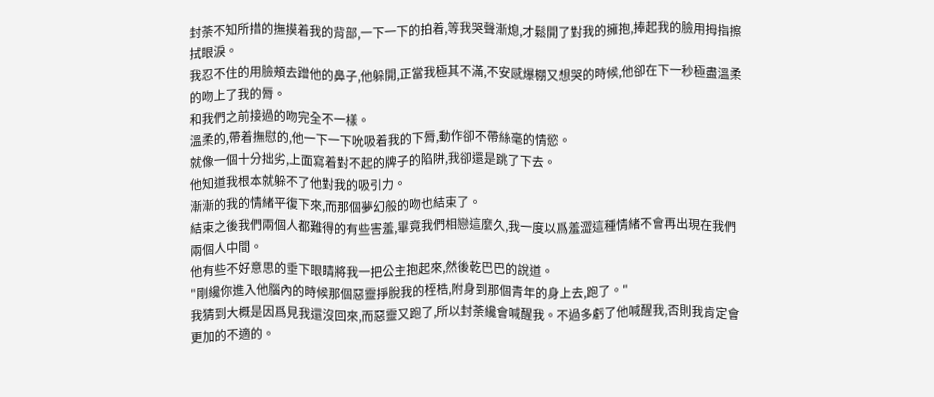封荼不知所措的撫摸着我的背部,一下一下的拍着,等我哭聲漸熄,才鬆開了對我的擁抱,捧起我的臉用拇指擦拭眼淚。
我忍不住的用臉頰去蹭他的鼻子,他躲開,正當我極其不滿,不安感爆棚又想哭的時候,他卻在下一秒極盡溫柔的吻上了我的脣。
和我們之前接過的吻完全不一樣。
溫柔的,帶着撫慰的,他一下一下吮吸着我的下脣,動作卻不帶絲毫的情慾。
就像一個十分拙劣,上面寫着對不起的牌子的陷阱,我卻還是跳了下去。
他知道我根本就躲不了他對我的吸引力。
漸漸的我的情緒平復下來,而那個夢幻般的吻也結束了。
結束之後我們兩個人都難得的有些害羞,畢竟我們相戀這麼久,我一度以爲羞澀這種情緒不會再出現在我們兩個人中間。
他有些不好意思的垂下眼睛將我一把公主抱起來,然後乾巴巴的說道。
"剛纔你進入他腦內的時候那個惡靈掙脫我的桎梏,附身到那個青年的身上去,跑了。"
我猜到大概是因爲見我還沒回來,而惡靈又跑了,所以封荼纔會喊醒我。不過多虧了他喊醒我,否則我肯定會更加的不適的。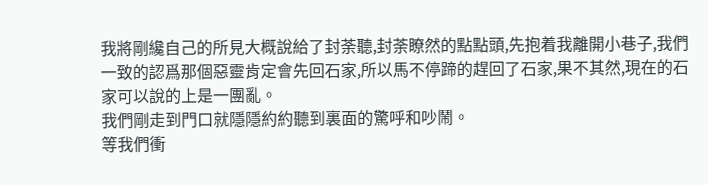我將剛纔自己的所見大概說給了封荼聽,封荼瞭然的點點頭,先抱着我離開小巷子,我們一致的認爲那個惡靈肯定會先回石家,所以馬不停蹄的趕回了石家,果不其然,現在的石家可以說的上是一團亂。
我們剛走到門口就隱隱約約聽到裏面的驚呼和吵鬧。
等我們衝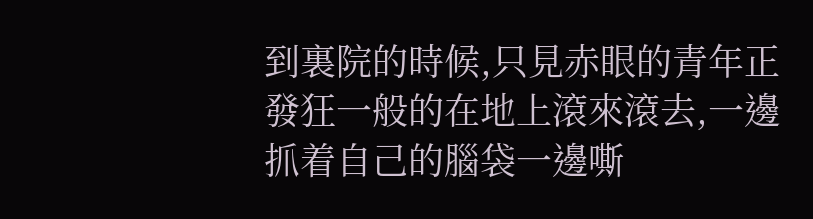到裏院的時候,只見赤眼的青年正發狂一般的在地上滾來滾去,一邊抓着自己的腦袋一邊嘶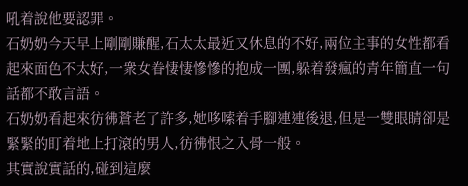吼着說他要認罪。
石奶奶今天早上剛剛賺醒,石太太最近又休息的不好,兩位主事的女性都看起來面色不太好,一衆女眷悽悽慘慘的抱成一團,躲着發瘋的青年簡直一句話都不敢言語。
石奶奶看起來彷彿蒼老了許多,她哆嗦着手腳連連後退,但是一雙眼睛卻是緊緊的盯着地上打滾的男人,彷彿恨之入骨一般。
其實說實話的,碰到這麼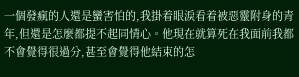一個發瘋的人還是蠻害怕的,我掛着眼淚看着被惡靈附身的青年,但還是怎麼都提不起同情心。他現在就算死在我面前我都不會覺得很過分,甚至會覺得他結束的怎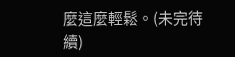麼這麼輕鬆。(未完待續)